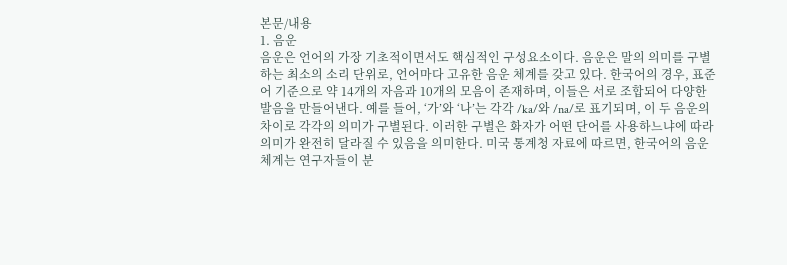본문/내용
1. 음운
음운은 언어의 가장 기초적이면서도 핵심적인 구성요소이다. 음운은 말의 의미를 구별하는 최소의 소리 단위로, 언어마다 고유한 음운 체계를 갖고 있다. 한국어의 경우, 표준어 기준으로 약 14개의 자음과 10개의 모음이 존재하며, 이들은 서로 조합되어 다양한 발음을 만들어낸다. 예를 들어, ‘가’와 ‘나’는 각각 /ka/와 /na/로 표기되며, 이 두 음운의 차이로 각각의 의미가 구별된다. 이러한 구별은 화자가 어떤 단어를 사용하느냐에 따라 의미가 완전히 달라질 수 있음을 의미한다. 미국 통계청 자료에 따르면, 한국어의 음운 체계는 연구자들이 분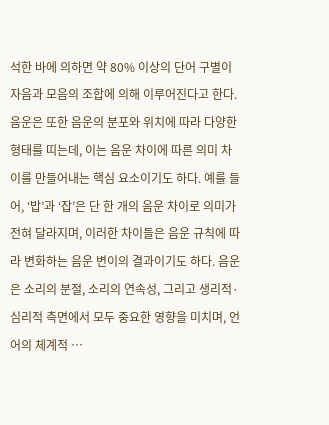석한 바에 의하면 약 80% 이상의 단어 구별이 자음과 모음의 조합에 의해 이루어진다고 한다. 음운은 또한 음운의 분포와 위치에 따라 다양한 형태를 띠는데, 이는 음운 차이에 따른 의미 차이를 만들어내는 핵심 요소이기도 하다. 예를 들어, ‘밥’과 ‘잡’은 단 한 개의 음운 차이로 의미가 전혀 달라지며, 이러한 차이들은 음운 규칙에 따라 변화하는 음운 변이의 결과이기도 하다. 음운은 소리의 분절, 소리의 연속성, 그리고 생리적·심리적 측면에서 모두 중요한 영향을 미치며, 언어의 체계적 …